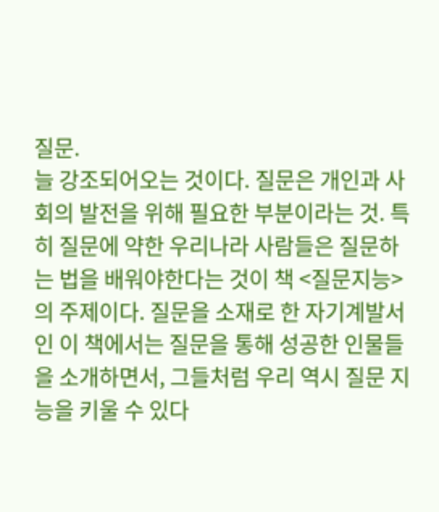질문.
늘 강조되어오는 것이다. 질문은 개인과 사회의 발전을 위해 필요한 부분이라는 것. 특히 질문에 약한 우리나라 사람들은 질문하는 법을 배워야한다는 것이 책 <질문지능>의 주제이다. 질문을 소재로 한 자기계발서인 이 책에서는 질문을 통해 성공한 인물들을 소개하면서, 그들처럼 우리 역시 질문 지능을 키울 수 있다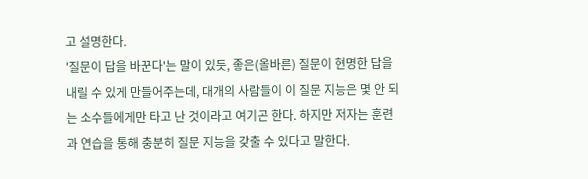고 설명한다.
'질문이 답을 바꾼다'는 말이 있듯, 좋은(올바른) 질문이 현명한 답을 내릴 수 있게 만들어주는데, 대개의 사람들이 이 질문 지능은 몇 안 되는 소수들에게만 타고 난 것이라고 여기곤 한다. 하지만 저자는 훈련과 연습을 통해 충분히 질문 지능을 갖출 수 있다고 말한다.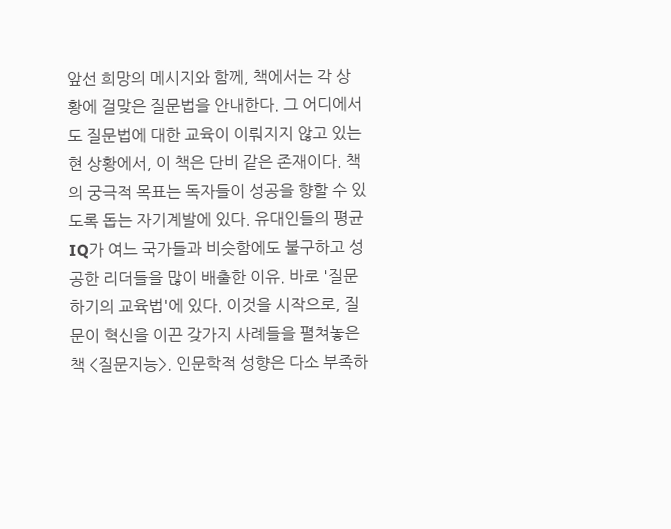앞선 희망의 메시지와 함께, 책에서는 각 상황에 걸맞은 질문법을 안내한다. 그 어디에서도 질문법에 대한 교육이 이뤄지지 않고 있는 현 상황에서, 이 책은 단비 같은 존재이다. 책의 궁극적 목표는 독자들이 성공을 향할 수 있도록 돕는 자기계발에 있다. 유대인들의 평균 IQ가 여느 국가들과 비슷함에도 불구하고 성공한 리더들을 많이 배출한 이유. 바로 '질문하기의 교육법'에 있다. 이것을 시작으로, 질문이 혁신을 이끈 갖가지 사례들을 펼쳐놓은 책 <질문지능>. 인문학적 성향은 다소 부족하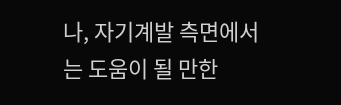나, 자기계발 측면에서는 도움이 될 만한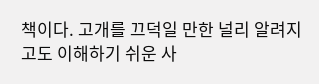책이다. 고개를 끄덕일 만한 널리 알려지고도 이해하기 쉬운 사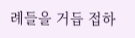례들을 거듭 접하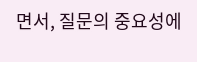면서, 질문의 중요성에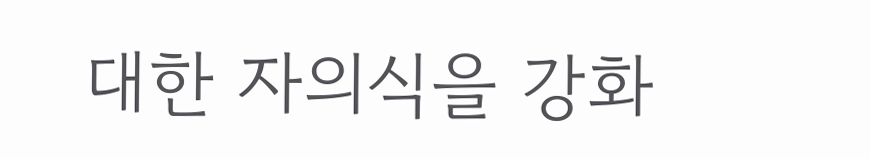대한 자의식을 강화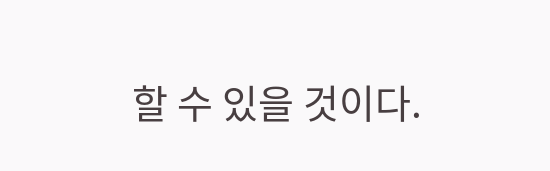할 수 있을 것이다.